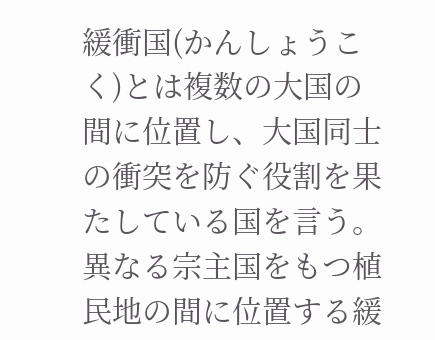緩衝国(かんしょうこく)とは複数の大国の間に位置し、大国同士の衝突を防ぐ役割を果たしている国を言う。異なる宗主国をもつ植民地の間に位置する緩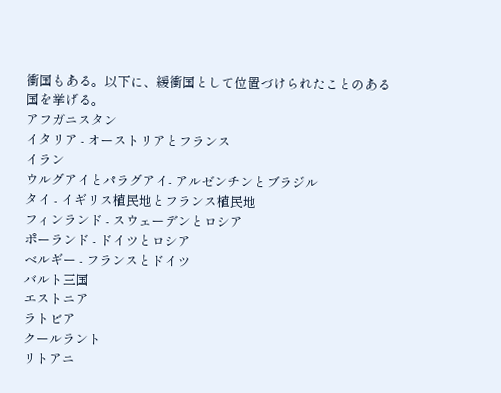衝国もある。以下に、緩衝国として位置づけられたことのある国を挙げる。
アフガニスタン
イタリア - オーストリアとフランス
イラン
ウルグアイとパラグアイ- アルゼンチンとブラジル
タイ - イギリス植民地とフランス植民地
フィンランド - スウェーデンとロシア
ポーランド - ドイツとロシア
ベルギー - フランスとドイツ
バルト三国
エストニア
ラトビア
クールラント
リトアニ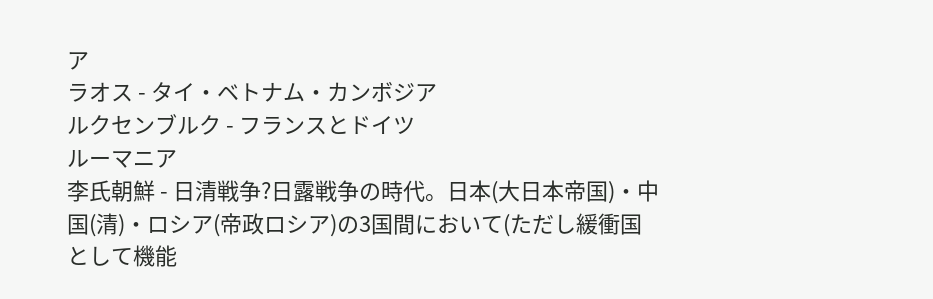ア
ラオス - タイ・ベトナム・カンボジア
ルクセンブルク - フランスとドイツ
ルーマニア
李氏朝鮮 - 日清戦争?日露戦争の時代。日本(大日本帝国)・中国(清)・ロシア(帝政ロシア)の3国間において(ただし緩衝国として機能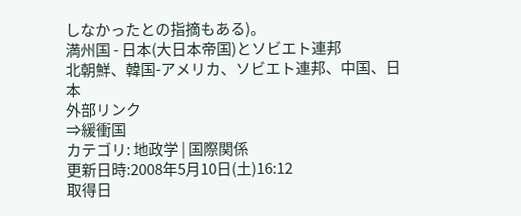しなかったとの指摘もある)。
満州国 - 日本(大日本帝国)とソビエト連邦
北朝鮮、韓国-アメリカ、ソビエト連邦、中国、日本
外部リンク
⇒緩衝国
カテゴリ: 地政学 | 国際関係
更新日時:2008年5月10日(土)16:12
取得日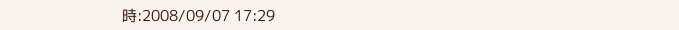時:2008/09/07 17:29